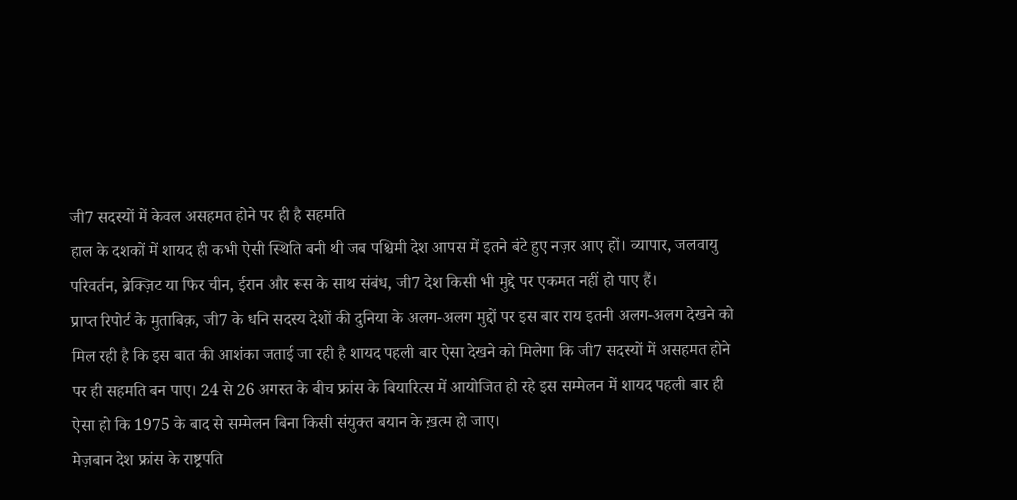जी7 सदस्यों में केवल असहमत होने पर ही है सहमति
हाल के दशकों में शायद ही कभी ऐसी स्थिति बनी थी जब पश्चिमी देश आपस में इतने बंटे हुए नज़र आए हों। व्यापार, जलवायु परिवर्तन, ब्रेक्ज़िट या फिर चीन, ईरान और रूस के साथ संबंध, जी7 देश किसी भी मुद्दे पर एकमत नहीं हो पाए हैं।
प्राप्त रिपोर्ट के मुताबिक़, जी7 के धनि सदस्य देशों की दुनिया के अलग-अलग मुद्दों पर इस बार राय इतनी अलग-अलग देखने को मिल रही है कि इस बात की आशंका जताई जा रही है शायद पहली बार ऐसा देखने को मिलेगा कि जी7 सदस्यों में असहमत होने पर ही सहमति बन पाए। 24 से 26 अगस्त के बीच फ्रांस के बियारित्स में आयोजित हो रहे इस सम्मेलन में शायद पहली बार ही ऐसा हो कि 1975 के बाद से सम्मेलन बिना किसी संयुक्त बयान के ख़त्म हो जाए।
मेज़बान देश फ्रांस के राष्ट्रपति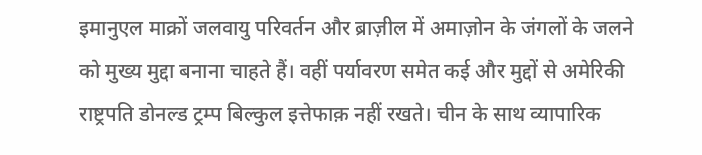इमानुएल माक्रों जलवायु परिवर्तन और ब्राज़ील में अमाज़ोन के जंगलों के जलने को मुख्य मुद्दा बनाना चाहते हैं। वहीं पर्यावरण समेत कई और मुद्दों से अमेरिकी राष्ट्रपति डोनल्ड ट्रम्प बिल्कुल इत्तेफाक़ नहीं रखते। चीन के साथ व्यापारिक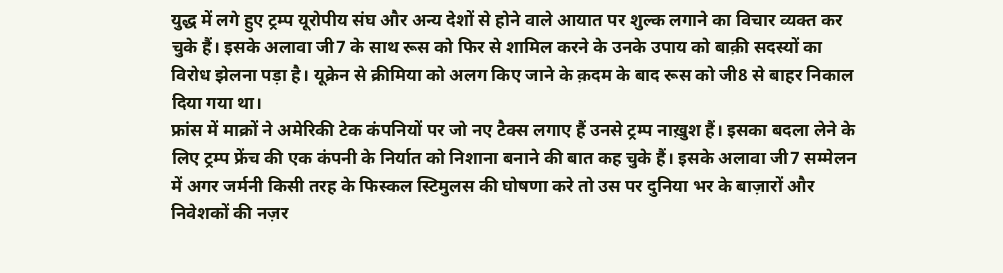युद्ध में लगे हुए ट्रम्प यूरोपीय संघ और अन्य देशों से होने वाले आयात पर शुल्क लगाने का विचार व्यक्त कर चुके हैं। इसके अलावा जी7 के साथ रूस को फिर से शामिल करने के उनके उपाय को बाक़ी सदस्यों का विरोध झेलना पड़ा है। यूक्रेन से क्रीमिया को अलग किए जाने के क़दम के बाद रूस को जी8 से बाहर निकाल दिया गया था।
फ्रांस में माक्रों ने अमेरिकी टेक कंपनियों पर जो नए टैक्स लगाए हैं उनसे ट्रम्प नाख़ुश हैं। इसका बदला लेने के लिए ट्रम्प फ्रेंच की एक कंपनी के निर्यात को निशाना बनाने की बात कह चुके हैं। इसके अलावा जी7 सम्मेलन में अगर जर्मनी किसी तरह के फिस्कल स्टिमुलस की घोषणा करे तो उस पर दुनिया भर के बाज़ारों और निवेशकों की नज़र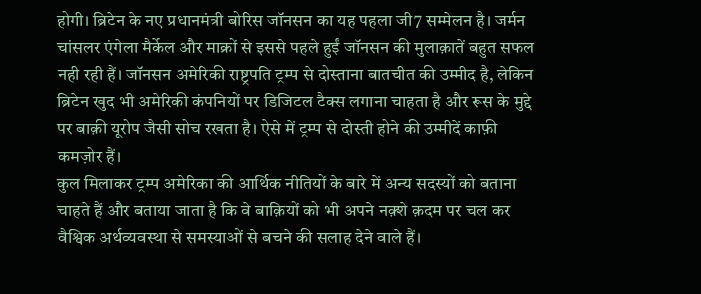होगी। ब्रिटेन के नए प्रधानमंत्री बोरिस जॉनसन का यह पहला जी7 सम्मेलन है। जर्मन चांसलर एंगेला मैर्केल और माक्रों से इससे पहले हुईं जॉनसन की मुलाक़ातें बहुत सफल नही रही हैं। जॉनसन अमेरिकी राष्ट्रपति ट्रम्प से दोस्ताना बातचीत की उम्मीद है, लेकिन ब्रिटेन खुद भी अमेरिकी कंपनियों पर डिजिटल टैक्स लगाना चाहता है और रूस के मुद्दे पर बाक़ी यूरोप जैसी सोच रखता है। ऐसे में ट्रम्प से दोस्ती होने की उम्मीदें काफ़ी कमज़ोर हैं।
कुल मिलाकर ट्रम्प अमेरिका की आर्थिक नीतियों के बारे में अन्य सदस्यों को बताना चाहते हैं और बताया जाता है कि वे बाक़ियों को भी अपने नक़्शे क़दम पर चल कर वैश्विक अर्थव्यवस्था से समस्याओं से बचने की सलाह देने वाले हैं।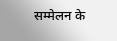सम्मेलन के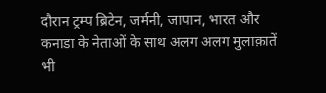दौरान ट्रम्प ब्रिटेन, जर्मनी, जापान, भारत और कनाडा के नेताओं के साथ अलग अलग मुलाक़ातें भी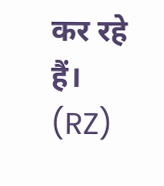कर रहे हैं। (RZ)